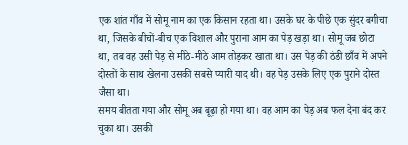एक शांत गाँव में सोमू नाम का एक किसान रहता था। उसके घर के पीछे एक सुंदर बगीचा था, जिसके बीचों-बीच एक विशाल और पुराना आम का पेड़ खड़ा था। सोमू जब छोटा था, तब वह उसी पेड़ से मीठे-मीठे आम तोड़कर खाता था। उस पेड़ की ठंडी छाँव में अपने दोस्तों के साथ खेलना उसकी सबसे प्यारी याद थी। वह पेड़ उसके लिए एक पुराने दोस्त जैसा था।
समय बीतता गया और सोमू अब बूढ़ा हो गया था। वह आम का पेड़ अब फल देना बंद कर चुका था। उसकी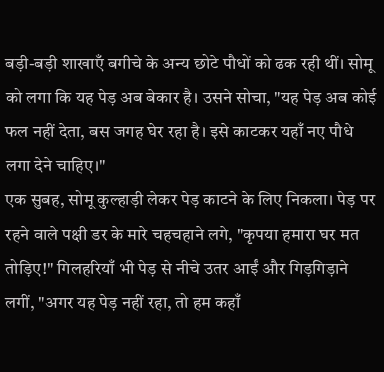बड़ी-बड़ी शाखाएँ बगीचे के अन्य छोटे पौधों को ढक रही थीं। सोमू को लगा कि यह पेड़ अब बेकार है। उसने सोचा, "यह पेड़ अब कोई फल नहीं देता, बस जगह घेर रहा है। इसे काटकर यहाँ नए पौधे लगा देने चाहिए।"
एक सुबह, सोमू कुल्हाड़ी लेकर पेड़ काटने के लिए निकला। पेड़ पर रहने वाले पक्षी डर के मारे चहचहाने लगे, "कृपया हमारा घर मत तोड़िए!" गिलहरियाँ भी पेड़ से नीचे उतर आईं और गिड़गिड़ाने लगीं, "अगर यह पेड़ नहीं रहा, तो हम कहाँ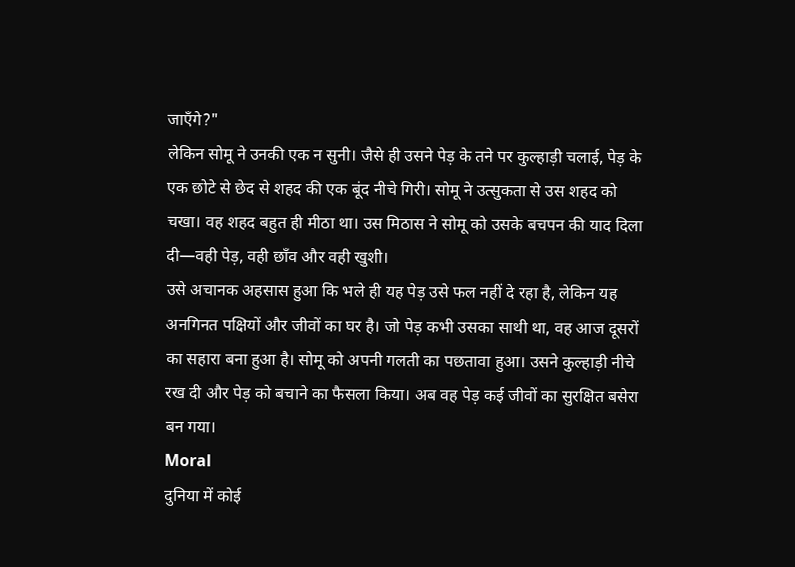जाएँगे?"
लेकिन सोमू ने उनकी एक न सुनी। जैसे ही उसने पेड़ के तने पर कुल्हाड़ी चलाई, पेड़ के एक छोटे से छेद से शहद की एक बूंद नीचे गिरी। सोमू ने उत्सुकता से उस शहद को चखा। वह शहद बहुत ही मीठा था। उस मिठास ने सोमू को उसके बचपन की याद दिला दी—वही पेड़, वही छाँव और वही खुशी।
उसे अचानक अहसास हुआ कि भले ही यह पेड़ उसे फल नहीं दे रहा है, लेकिन यह अनगिनत पक्षियों और जीवों का घर है। जो पेड़ कभी उसका साथी था, वह आज दूसरों का सहारा बना हुआ है। सोमू को अपनी गलती का पछतावा हुआ। उसने कुल्हाड़ी नीचे रख दी और पेड़ को बचाने का फैसला किया। अब वह पेड़ कई जीवों का सुरक्षित बसेरा बन गया।
Moral
दुनिया में कोई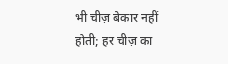भी चीज़ बेकार नहीं होती; हर चीज़ का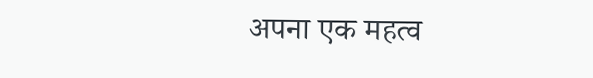अपना एक महत्व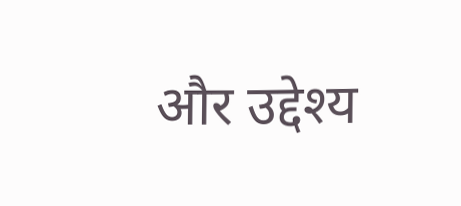और उद्देश्य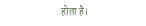होता है।